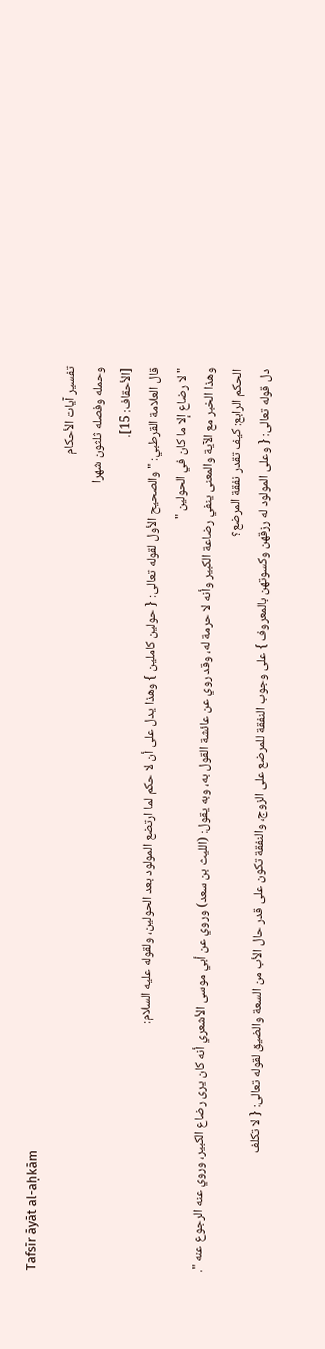Tafsīr āyāt al-aḥkām
تفسير آيات الأحكام
وحمله وفصله ثلثون شهرا
[الأحقاف: 15].
قال العلامة القرطبي: " والصحيح الأول لقوله تعالى: { حولين كاملين } وهذا يدل على أن لا حكم لما ارتضع المولود بعد الحولين، ولقوله عليه السلام:
" لا رضاع إلا ما كان في الحولين "
وهذا الخبر مع الآية والمعنى ينفي رضاعة الكبير وأنه لا حرمة له، وقد روي عن عائشة القول به، وبه يقول: (الليث بن سعد) وروي عن أبي موسى الأشعري أنه كان يرى رضاع الكبير، وروي عنه الرجوع عنه ".
الحكم الرابع: كيف تقدر نفقة المرضع؟
دل قوله تعالى: { وعلى المولود له رزقهن وكسوتهن بالمعروف } على وجوب النفقة للمرضع على الزوج، والنفقة تكون على قدر حال الأب من السعة والضيق لقوله تعالى: { لا تكلف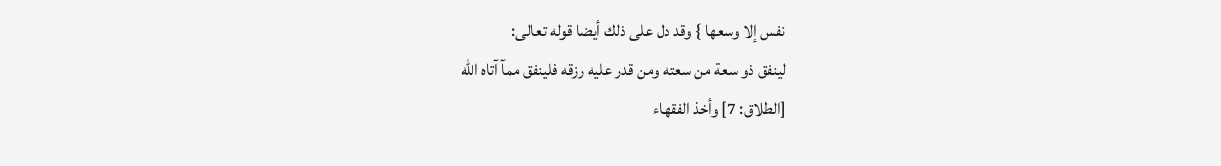نفس إلا وسعها } وقد دل على ذلك أيضا قوله تعالى:
لينفق ذو سعة من سعته ومن قدر عليه رزقه فلينفق ممآ آتاه الله
[الطلاق: 7] وأخذ الفقهاء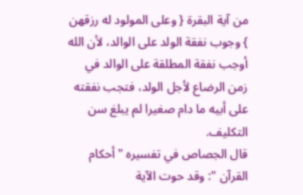من آية البقرة { وعلى المولود له رزقهن } وجوب نفقة الولد على الوالد، لأن الله أوجب نفقة المطلقة على الوالد في زمن الرضاع لأجل الولد، فتجب نفقته على أبيه ما دام صغيرا لم يبلغ سن التكليف.
قال الجصاص في تفسيره " أحكام القرآن ": وقد حوت الآية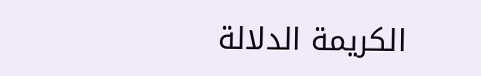الكريمة الدلالة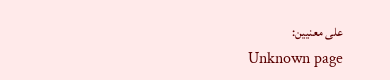على معنيين:
Unknown page